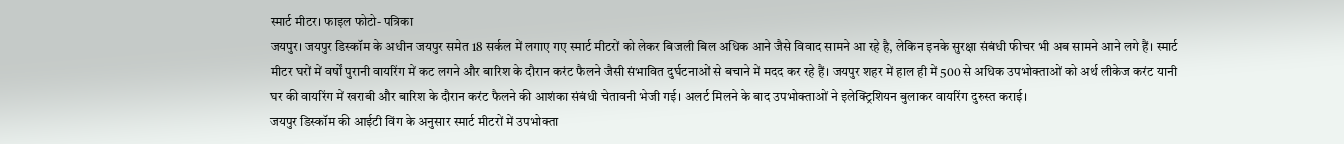स्मार्ट मीटर। फाइल फोटो- पत्रिका
जयपुर। जयपुर डिस्कॉम के अधीन जयपुर समेत 18 सर्कल में लगाए गए स्मार्ट मीटरों को लेकर बिजली बिल अधिक आने जैसे विवाद सामने आ रहे है, लेकिन इनके सुरक्षा संबंधी फीचर भी अब सामने आने लगे हैं। स्मार्ट मीटर घरों में वर्षों पुरानी वायरिंग में कट लगने और बारिश के दौरान करंट फैलने जैसी संभावित दुर्घटनाओं से बचाने में मदद कर रहे हैं। जयपुर शहर में हाल ही में 500 से अधिक उपभोक्ताओं को अर्थ लीकेज करंट यानी घर की वायरिंग में खराबी और बारिश के दौरान करंट फैलने की आशंका संबंधी चेतावनी भेजी गई। अलर्ट मिलने के बाद उपभोक्ताओं ने इलेक्ट्रिशियन बुलाकर वायरिंग दुरुस्त कराई।
जयपुर डिस्कॉम की आईटी विंग के अनुसार स्मार्ट मीटरों में उपभोक्ता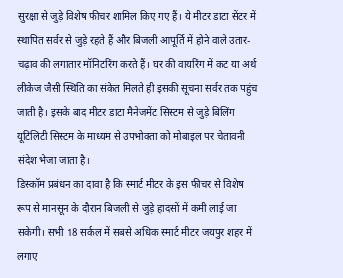सुरक्षा से जुड़े विशेष फीचर शामिल किए गए हैं। ये मीटर डाटा सेंटर में स्थापित सर्वर से जुड़े रहते हैं और बिजली आपूर्ति में होने वाले उतार-चढ़ाव की लगातार मॉनिटरिंग करते हैं। घर की वायरिंग में कट या अर्थ लीकेज जैसी स्थिति का संकेत मिलते ही इसकी सूचना सर्वर तक पहुंच जाती है। इसके बाद मीटर डाटा मैनेजमेंट सिस्टम से जुड़े बिलिंग यूटिलिटी सिस्टम के माध्यम से उपभोक्ता को मोबाइल पर चेतावनी संदेश भेजा जाता है।
डिस्कॉम प्रबंधन का दावा है कि स्मार्ट मीटर के इस फीचर से विशेष रूप से मानसून के दौरान बिजली से जुड़े हादसों में कमी लाई जा सकेगी। सभी 18 सर्कल में सबसे अधिक स्मार्ट मीटर जयपुर शहर में लगाए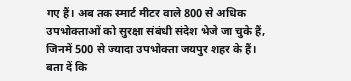गए हैं। अब तक स्मार्ट मीटर वाले 800 से अधिक उपभोक्ताओं को सुरक्षा संबंधी संदेश भेजे जा चुके हैं, जिनमें 500 से ज्यादा उपभोक्ता जयपुर शहर के हैं।
बता दें कि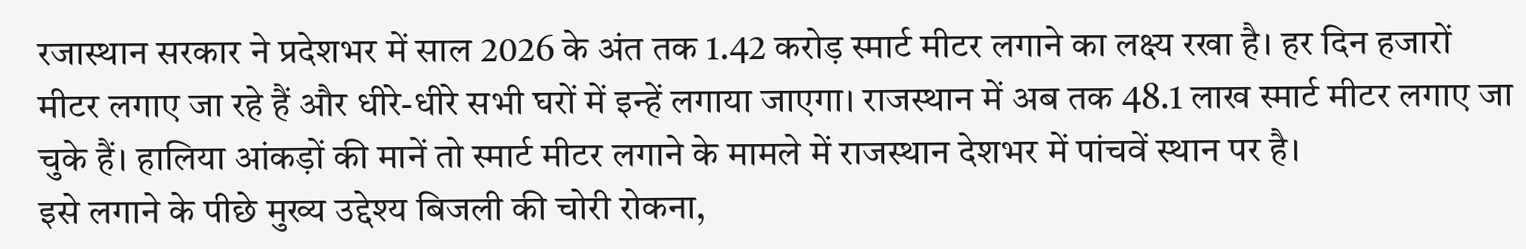रजास्थान सरकार ने प्रदेशभर में साल 2026 के अंत तक 1.42 करोड़ स्मार्ट मीटर लगाने का लक्ष्य रखा है। हर दिन हजारों मीटर लगाए जा रहे हैं और धीरे-धीरे सभी घरों में इन्हें लगाया जाएगा। राजस्थान में अब तक 48.1 लाख स्मार्ट मीटर लगाए जा चुके हैं। हालिया आंकड़ों की मानें तो स्मार्ट मीटर लगाने के मामले में राजस्थान देशभर में पांचवें स्थान पर है।
इसे लगाने के पीछे मुख्य उद्देश्य बिजली की चोरी रोकना,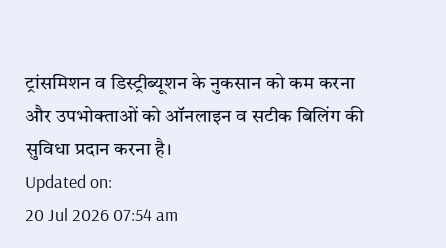ट्रांसमिशन व डिस्ट्रीब्यूशन के नुकसान को कम करना और उपभोक्ताओं को ऑनलाइन व सटीक बिलिंग की सुविधा प्रदान करना है।
Updated on:
20 Jul 2026 07:54 am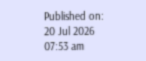Published on:
20 Jul 2026 07:53 am